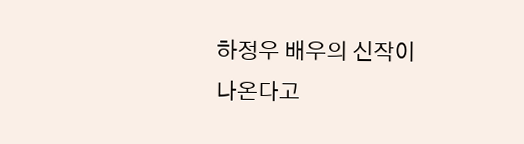하정우 배우의 신작이 나온다고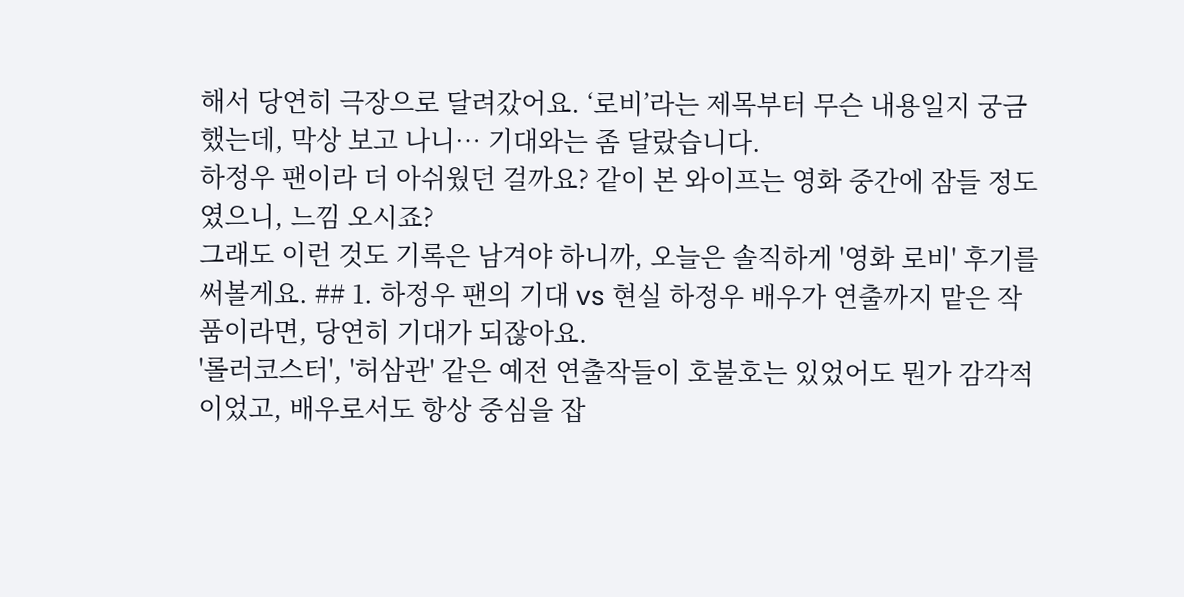해서 당연히 극장으로 달려갔어요. ‘로비’라는 제목부터 무슨 내용일지 궁금했는데, 막상 보고 나니… 기대와는 좀 달랐습니다.
하정우 팬이라 더 아쉬웠던 걸까요? 같이 본 와이프는 영화 중간에 잠들 정도였으니, 느낌 오시죠?
그래도 이런 것도 기록은 남겨야 하니까, 오늘은 솔직하게 '영화 로비' 후기를 써볼게요. ## 1. 하정우 팬의 기대 vs 현실 하정우 배우가 연출까지 맡은 작품이라면, 당연히 기대가 되잖아요.
'롤러코스터', '허삼관' 같은 예전 연출작들이 호불호는 있었어도 뭔가 감각적이었고, 배우로서도 항상 중심을 잡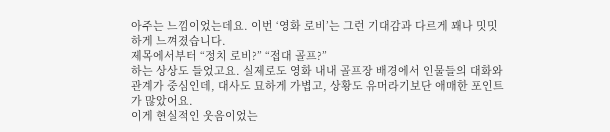아주는 느낌이었는데요. 이번 ‘영화 로비’는 그런 기대감과 다르게 꽤나 밋밋하게 느껴졌습니다.
제목에서부터 “정치 로비?” “접대 골프?”
하는 상상도 들었고요. 실제로도 영화 내내 골프장 배경에서 인물들의 대화와 관계가 중심인데, 대사도 묘하게 가볍고, 상황도 유머라기보단 애매한 포인트가 많았어요.
이게 현실적인 웃음이었는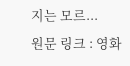지는 모르...
원문 링크 : 영화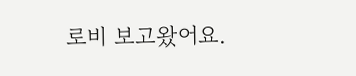로비 보고왔어요.